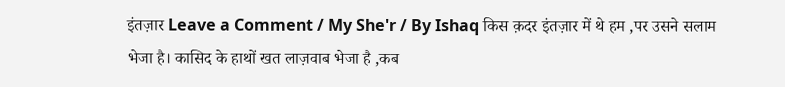इंतज़ार Leave a Comment / My She'r / By Ishaq किस क़दर इंतज़ार में थे हम ,पर उसने सलाम भेजा है। कासिद के हाथों खत लाज़वाब भेजा है ,कब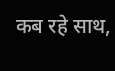कब रहे साथ,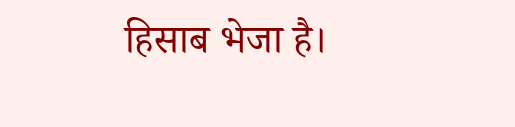हिसाब भेजा है।